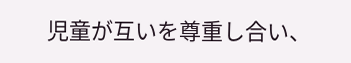児童が互いを尊重し合い、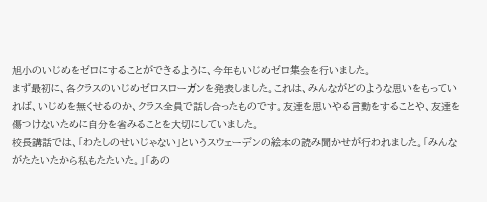旭小のいじめをゼロにすることができるように、今年もいじめゼロ集会を行いました。
まず最初に、各クラスのいじめゼロスローガンを発表しました。これは、みんながどのような思いをもっていれば、いじめを無くせるのか、クラス全員で話し合ったものです。友達を思いやる言動をすることや、友達を傷つけないために自分を省みることを大切にしていました。
校長講話では、「わたしのせいじゃない」というスウェーデンの絵本の読み聞かせが行われました。「みんながたたいたから私もたたいた。」「あの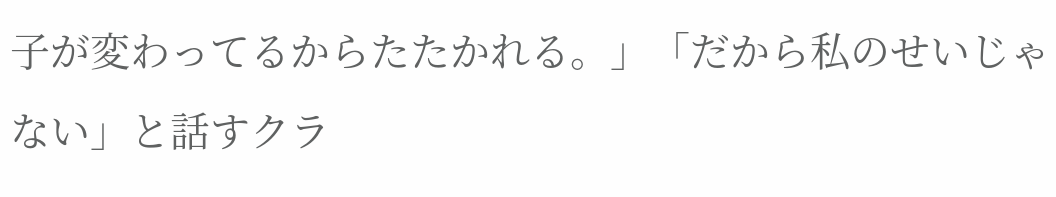子が変わってるからたたかれる。」「だから私のせいじゃない」と話すクラ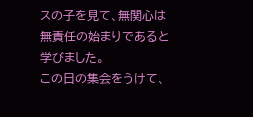スの子を見て、無関心は無責任の始まりであると学びました。
この日の集会をうけて、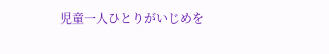児童一人ひとりがいじめを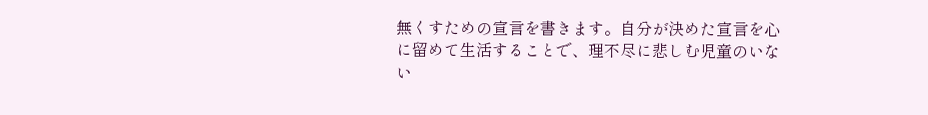無くすための宣言を書きます。自分が決めた宣言を心に留めて生活することで、理不尽に悲しむ児童のいない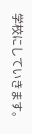学校にしていきます。